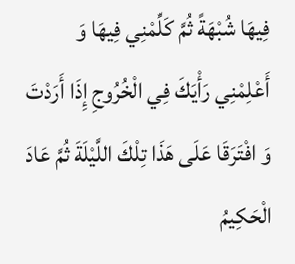فِيهَا شُبْهَةً ثُمَّ كَلِّمْنِي فِيهَا وَ أَعْلِمْنِي رَأْيَكَ فِي الْخُرُوجِ إِذَا أَرَدْتَ وَ افْتَرَقَا عَلَى هَذَا تِلْكَ اللَّيْلَةَ ثُمَّ عَادَ الْحَكِيمُ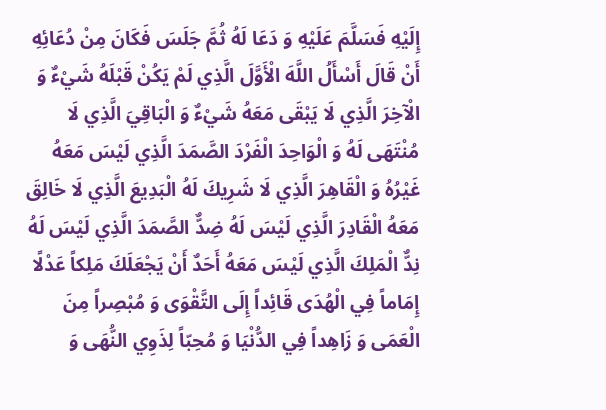إِلَيْهِ فَسَلَّمَ عَلَيْهِ وَ دَعَا لَهُ ثُمَّ جَلَسَ فَكَانَ مِنْ دُعَائِهِ أَنْ قَالَ أَسْأَلُ اللَّهَ الْأَوَّلَ الَّذِي لَمْ يَكُنْ قَبْلَهُ شَيْءٌ وَ الْآخِرَ الَّذِي لَا يَبْقَى مَعَهُ شَيْءٌ وَ الْبَاقِيَ الَّذِي لَا مُنْتَهَى لَهُ وَ الْوَاحِدَ الْفَرْدَ الصَّمَدَ الَّذِي لَيْسَ مَعَهُ غَيْرُهُ وَ الْقَاهِرَ الَّذِي لَا شَرِيكَ لَهُ الْبَدِيعَ الَّذِي لَا خَالِقَ مَعَهُ الْقَادِرَ الَّذِي لَيْسَ لَهُ ضِدٌّ الصَّمَدَ الَّذِي لَيْسَ لَهُ نِدٌّ الْمَلِكَ الَّذِي لَيْسَ مَعَهُ أَحَدٌ أَنْ يَجْعَلَكَ مَلِكاً عَدْلًا إِمَاماً فِي الْهُدَى قَائِداً إِلَى التَّقْوَى وَ مُبْصِراً مِنَ الْعَمَى وَ زَاهِداً فِي الدُّنْيَا وَ مُحِبّاً لِذَوِي النُّهَى وَ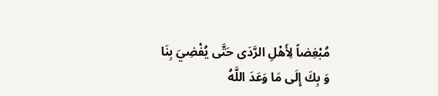مُبْغِضاً لِأَهْلِ الرَّدَى حَتَّى يُفْضِيَ بِنَا وَ بِكَ إِلَى مَا وَعَدَ اللَّهُ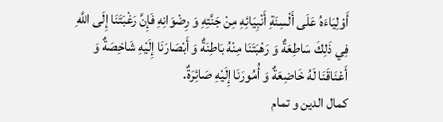أَوْلِيَاءَهُ عَلَى أَلْسِنَةِ أَنْبِيَائِهِ مِنْ جَنَّتِهِ وَ رِضْوَانِهِ فَإِنَّ رَغْبَتَنَا إِلَى اللَّهِ فِي ذَلِكَ سَاطِعَةٌ وَ رَهْبَتَنَا مِنْهُ بَاطِنَةٌ وَ أَبْصَارَنَا إِلَيْهِ شَاخِصَةٌ وَ أَعْنَاقَنَا لَهُ خَاضِعَةٌ وَ أُمُورَنَا إِلَيْهِ صَائِرَةٌ.
كمال الدين و تمام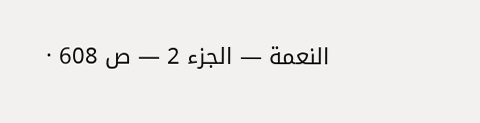النعمة — الجزء 2 — ص 608 ·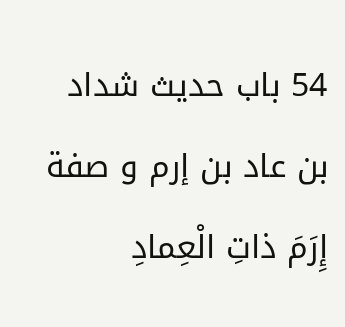54 باب حديث شداد بن عاد بن إرم و صفة إِرَمَ ذاتِ الْعِمادِ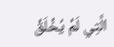الَّتِي لَمْ يُخْلَقْ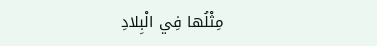مِثْلُها فِي الْبِلادِ